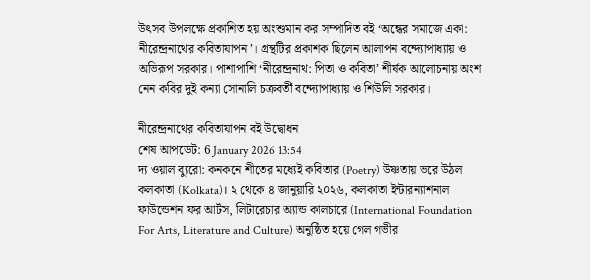উৎসব উপলক্ষে প্রকাশিত হয় অংশুমান কর সম্পাদিত বই ‘অন্ধের সমাজে একা: নীরেন্দ্রনাথের কবিতাযাপন’। গ্রন্থটির প্রকাশক ছিলেন আলাপন বন্দ্যোপাধ্যায় ও অভিরূপ সরকার। পাশাপাশি ‘নীরেন্দ্রনাথ: পিতা ও কবিতা’ শীর্ষক আলোচনায় অংশ নেন কবির দুই কন্যা সোনালি চক্রবর্তী বন্দ্যোপাধ্যায় ও শিউলি সরকার।

নীরেন্দ্রনাথের কবিতাযাপন বই উদ্বোধন
শেষ আপডেট: 6 January 2026 13:54
দ্য ওয়াল ব্যুরো: কনকনে শীতের মধ্যেই কবিতার (Poetry) উষ্ণতায় ভরে উঠল কলকাতা (Kolkata)। ২ থেকে ৪ জানুয়ারি ২০২৬, কলকাতা ইন্টারন্যাশনাল ফাউন্ডেশন ফর আর্টস, লিটারেচার অ্যান্ড কালচারে (International Foundation For Arts, Literature and Culture) অনুষ্ঠিত হয়ে গেল গভীর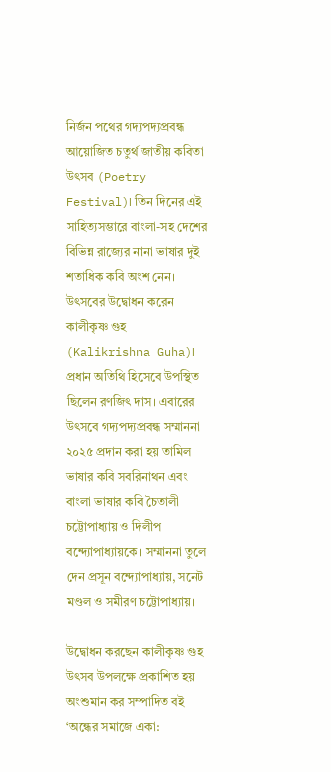নির্জন পথের গদ্যপদ্যপ্রবন্ধ আয়োজিত চতুর্থ জাতীয় কবিতা উৎসব (Poetry Festival)। তিন দিনের এই সাহিত্যসম্ভারে বাংলা-সহ দেশের বিভিন্ন রাজ্যের নানা ভাষার দুই শতাধিক কবি অংশ নেন।
উৎসবের উদ্বোধন করেন কালীকৃষ্ণ গুহ (Kalikrishna Guha)। প্রধান অতিথি হিসেবে উপস্থিত ছিলেন রণজিৎ দাস। এবারের উৎসবে গদ্যপদ্যপ্রবন্ধ সম্মাননা ২০২৫ প্রদান করা হয় তামিল ভাষার কবি সবরিনাথন এবং বাংলা ভাষার কবি চৈতালী চট্টোপাধ্যায় ও দিলীপ বন্দ্যোপাধ্যায়কে। সম্মাননা তুলে দেন প্রসূন বন্দ্যোপাধ্যায়, সনেট মণ্ডল ও সমীরণ চট্টোপাধ্যায়।

উদ্বোধন করছেন কালীকৃষ্ণ গুহ
উৎসব উপলক্ষে প্রকাশিত হয় অংশুমান কর সম্পাদিত বই ‘অন্ধের সমাজে একা: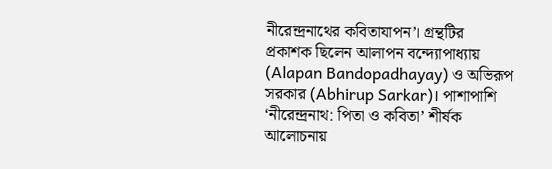নীরেন্দ্রনাথের কবিতাযাপন’। গ্রন্থটির প্রকাশক ছিলেন আলাপন বন্দ্যোপাধ্যায় (Alapan Bandopadhayay) ও অভিরূপ সরকার (Abhirup Sarkar)। পাশাপাশি ‘নীরেন্দ্রনাথ: পিতা ও কবিতা’ শীর্ষক আলোচনায়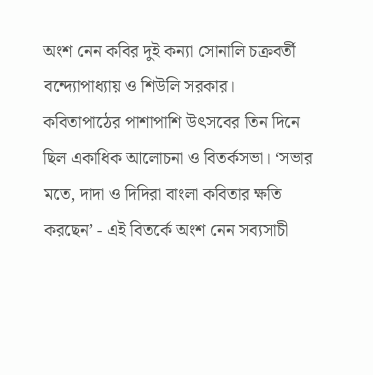অংশ নেন কবির দুই কন্যা সোনালি চক্রবর্তী বন্দ্যোপাধ্যায় ও শিউলি সরকার।
কবিতাপাঠের পাশাপাশি উৎসবের তিন দিনে ছিল একাধিক আলোচনা ও বিতর্কসভা। ‘সভার মতে, দাদা ও দিদিরা বাংলা কবিতার ক্ষতি করছেন’ - এই বিতর্কে অংশ নেন সব্যসাচী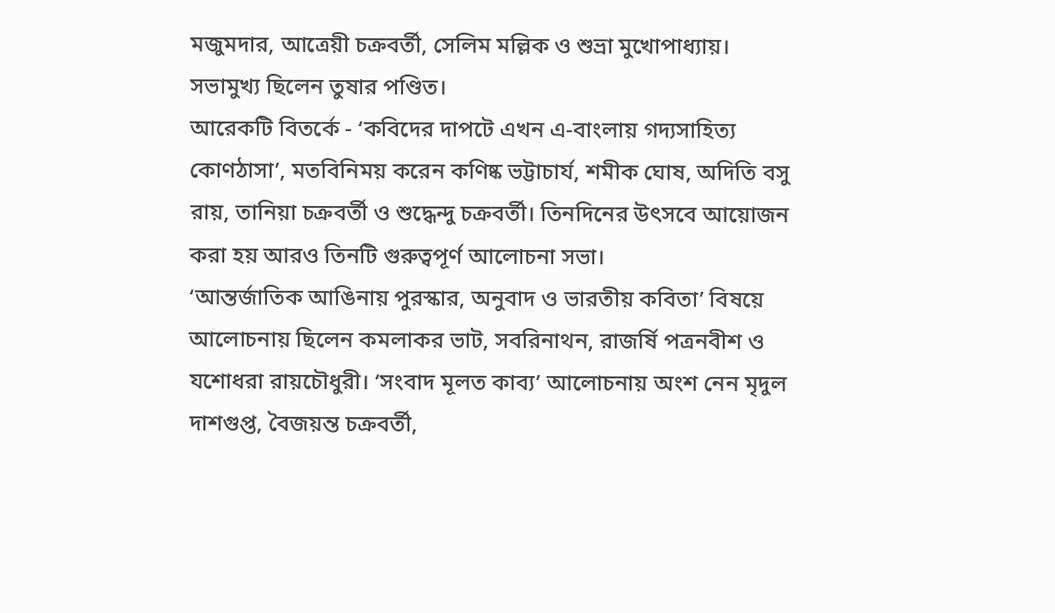মজুমদার, আত্রেয়ী চক্রবর্তী, সেলিম মল্লিক ও শুভ্রা মুখোপাধ্যায়। সভামুখ্য ছিলেন তুষার পণ্ডিত।
আরেকটি বিতর্কে - ‘কবিদের দাপটে এখন এ-বাংলায় গদ্যসাহিত্য কোণঠাসা’, মতবিনিময় করেন কণিষ্ক ভট্টাচার্য, শমীক ঘোষ, অদিতি বসু রায়, তানিয়া চক্রবর্তী ও শুদ্ধেন্দু চক্রবর্তী। তিনদিনের উৎসবে আয়োজন করা হয় আরও তিনটি গুরুত্বপূর্ণ আলোচনা সভা।
‘আন্তর্জাতিক আঙিনায় পুরস্কার, অনুবাদ ও ভারতীয় কবিতা’ বিষয়ে আলোচনায় ছিলেন কমলাকর ভাট, সবরিনাথন, রাজর্ষি পত্রনবীশ ও যশোধরা রায়চৌধুরী। ‘সংবাদ মূলত কাব্য’ আলোচনায় অংশ নেন মৃদুল দাশগুপ্ত, বৈজয়ন্ত চক্রবর্তী,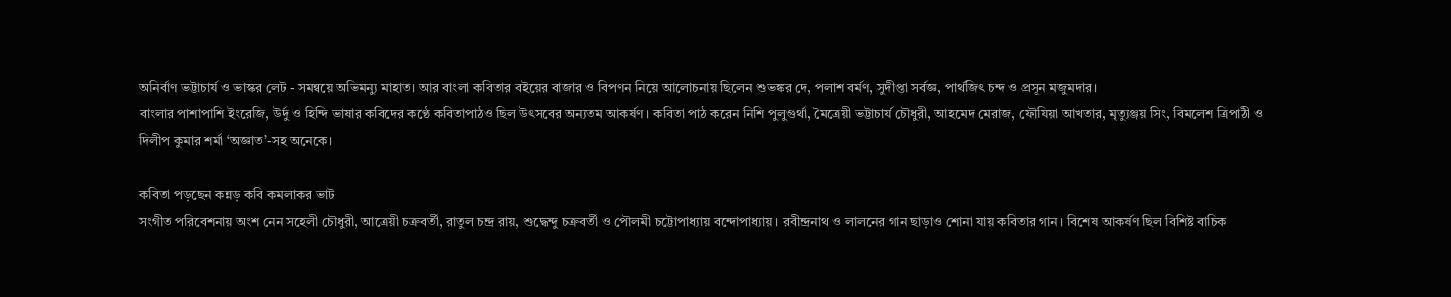অনির্বাণ ভট্টাচার্য ও ভাস্কর লেট - সমন্বয়ে অভিমন্যু মাহাত। আর বাংলা কবিতার বইয়ের বাজার ও বিপণন নিয়ে আলোচনায় ছিলেন শুভঙ্কর দে, পলাশ বর্মণ, সুদীপ্তা সর্বজ্ঞ, পার্থজিৎ চন্দ ও প্রসূন মজুমদার।
বাংলার পাশাপাশি ইংরেজি, উর্দু ও হিন্দি ভাষার কবিদের কণ্ঠে কবিতাপাঠও ছিল উৎসবের অন্যতম আকর্ষণ। কবিতা পাঠ করেন নিশি পুলুগুর্থা, মৈত্রেয়ী ভট্টাচার্য চৌধুরী, আহমেদ মেরাজ, ফৌযিয়া আখতার, মৃত্যুঞ্জয় সিং, বিমলেশ ত্রিপাঠী ও দিলীপ কুমার শর্মা ‘অজ্ঞাত’-সহ অনেকে।

কবিতা পড়ছেন কন্নড় কবি কমলাকর ভাট
সংগীত পরিবেশনায় অংশ নেন সহেলী চৌধুরী, আত্রেয়ী চক্রবর্তী, রাতুল চন্দ্র রায়, শুদ্ধেন্দু চক্রবর্তী ও পৌলমী চট্টোপাধ্যায় বন্দোপাধ্যায়। রবীন্দ্রনাথ ও লালনের গান ছাড়াও শোনা যায় কবিতার গান। বিশেষ আকর্ষণ ছিল বিশিষ্ট বাচিক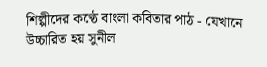শিল্পীদের কণ্ঠে বাংলা কবিতার পাঠ - যেখানে উচ্চারিত হয় সুনীল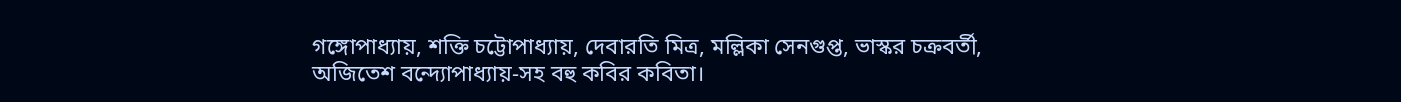গঙ্গোপাধ্যায়, শক্তি চট্টোপাধ্যায়, দেবারতি মিত্র, মল্লিকা সেনগুপ্ত, ভাস্কর চক্রবর্তী, অজিতেশ বন্দ্যোপাধ্যায়-সহ বহু কবির কবিতা।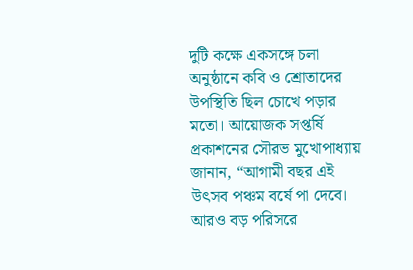দুটি কক্ষে একসঙ্গে চলা অনুষ্ঠানে কবি ও শ্রোতাদের উপস্থিতি ছিল চোখে পড়ার মতো। আয়োজক সপ্তর্ষি প্রকাশনের সৌরভ মুখোপাধ্যায় জানান, “আগামী বছর এই উৎসব পঞ্চম বর্ষে পা দেবে। আরও বড় পরিসরে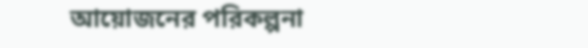আয়োজনের পরিকল্পনা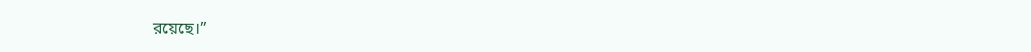রয়েছে।”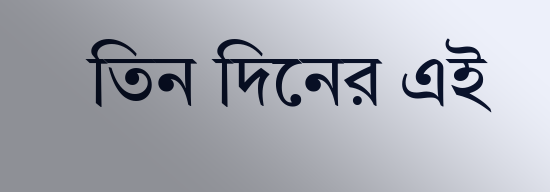তিন দিনের এই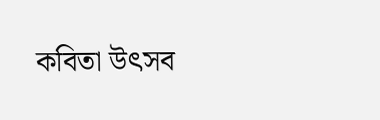কবিতা উৎসব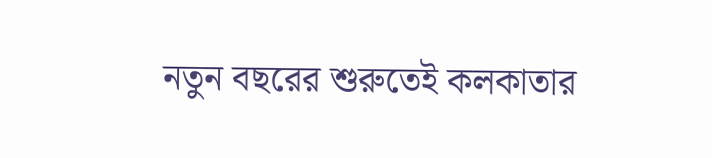নতুন বছরের শুরুতেই কলকাতার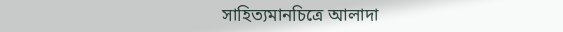সাহিত্যমানচিত্রে আলাদা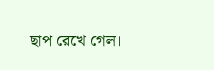ছাপ রেখে গেল।